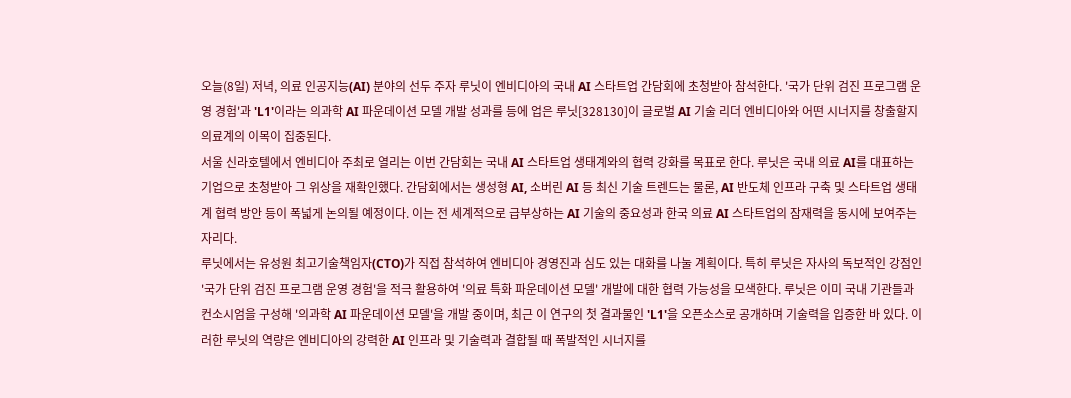오늘(8일) 저녁, 의료 인공지능(AI) 분야의 선두 주자 루닛이 엔비디아의 국내 AI 스타트업 간담회에 초청받아 참석한다. '국가 단위 검진 프로그램 운영 경험'과 'L1'이라는 의과학 AI 파운데이션 모델 개발 성과를 등에 업은 루닛[328130]이 글로벌 AI 기술 리더 엔비디아와 어떤 시너지를 창출할지 의료계의 이목이 집중된다.
서울 신라호텔에서 엔비디아 주최로 열리는 이번 간담회는 국내 AI 스타트업 생태계와의 협력 강화를 목표로 한다. 루닛은 국내 의료 AI를 대표하는 기업으로 초청받아 그 위상을 재확인했다. 간담회에서는 생성형 AI, 소버린 AI 등 최신 기술 트렌드는 물론, AI 반도체 인프라 구축 및 스타트업 생태계 협력 방안 등이 폭넓게 논의될 예정이다. 이는 전 세계적으로 급부상하는 AI 기술의 중요성과 한국 의료 AI 스타트업의 잠재력을 동시에 보여주는 자리다.
루닛에서는 유성원 최고기술책임자(CTO)가 직접 참석하여 엔비디아 경영진과 심도 있는 대화를 나눌 계획이다. 특히 루닛은 자사의 독보적인 강점인 '국가 단위 검진 프로그램 운영 경험'을 적극 활용하여 '의료 특화 파운데이션 모델' 개발에 대한 협력 가능성을 모색한다. 루닛은 이미 국내 기관들과 컨소시엄을 구성해 '의과학 AI 파운데이션 모델'을 개발 중이며, 최근 이 연구의 첫 결과물인 'L1'을 오픈소스로 공개하며 기술력을 입증한 바 있다. 이러한 루닛의 역량은 엔비디아의 강력한 AI 인프라 및 기술력과 결합될 때 폭발적인 시너지를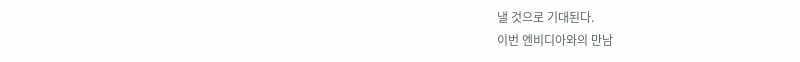낼 것으로 기대된다.
이번 엔비디아와의 만남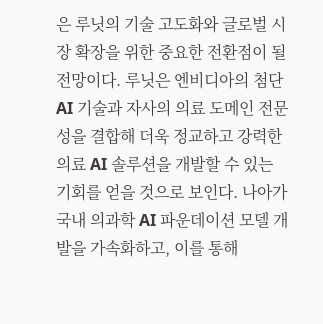은 루닛의 기술 고도화와 글로벌 시장 확장을 위한 중요한 전환점이 될 전망이다. 루닛은 엔비디아의 첨단 AI 기술과 자사의 의료 도메인 전문성을 결합해 더욱 정교하고 강력한 의료 AI 솔루션을 개발할 수 있는 기회를 얻을 것으로 보인다. 나아가 국내 의과학 AI 파운데이션 모델 개발을 가속화하고, 이를 통해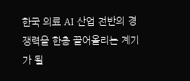한국 의료 AI 산업 전반의 경쟁력을 한층 끌어올리는 계기가 될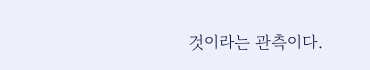것이라는 관측이다.